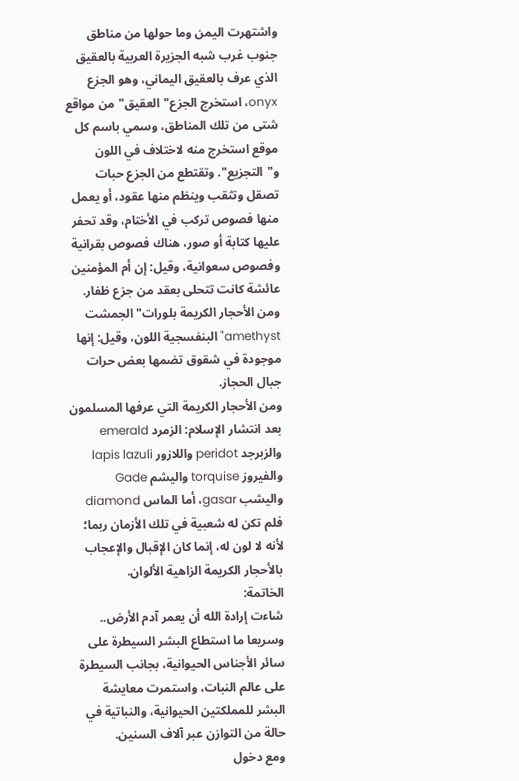واشتهرت اليمن وما حولها من مناطق جنوب غرب شبه الجزيرة العربية بالعقيق الذي عرف بالعقيق اليماني، وهو الجزع onyx، استخرج الجزع"العقيق"من مواقع شتى من تلك المناطق، وسمي باسم كل موقع استخرج منه لاختلاف في اللون
و"التجزيع". وتقتطع من الجزع حبات تصقل وتثقب وينظم منها عقود، أو يعمل منها فصوص تركب في الأختام، وقد تحفر عليها كتابة أو صور، هناك فصوص بقرانية وفصوص سعوانية، وقيل: إن أم المؤمنين عائشة كانت تتحلى بعقد من جزع ظفار.
ومن الأحجار الكريمة بلورات"الجمشت amethyst"البنفسجية اللون، وقيل: إنها موجودة في شقوق تضمها بعض حرات جبال الحجاز.
ومن الأحجار الكريمة التي عرفها المسلمون بعد انتشار الإسلام: الزمرد emerald والزبرجد peridot واللازور lapis lazuli والفيروز torquise واليشم Gade واليشب gasar، أما الماس diamond فلم تكن له شعبية في تلك الأزمان ربما؛ لأنه لا لون له، إنما كان الإقبال والإعجاب بالأحجار الكريمة الزاهية الألوان.
الخاتمة:
شاءت إرادة الله أن يعمر آدم الأرض.. وسريعا ما استطاع البشر السيطرة على سائر الأجناس الحيوانية، بجانب السيطرة على عالم النبات، واستمرت معايشة البشر للمملكتين الحيوانية، والنباتية في حالة من التوازن عبر آلاف السنين.
ومع دخول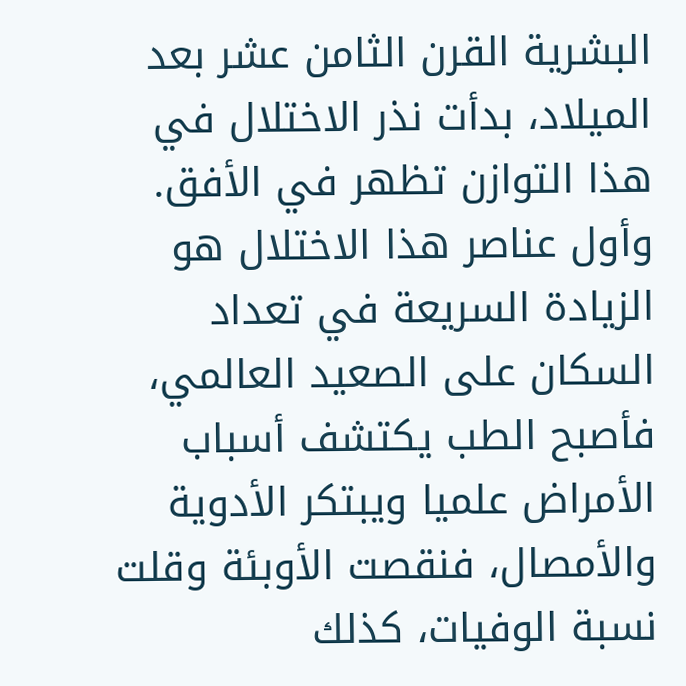البشرية القرن الثامن عشر بعد الميلاد، بدأت نذر الاختلال في هذا التوازن تظهر في الأفق.
وأول عناصر هذا الاختلال هو الزيادة السريعة في تعداد السكان على الصعيد العالمي، فأصبح الطب يكتشف أسباب الأمراض علميا ويبتكر الأدوية والأمصال، فنقصت الأوبئة وقلت نسبة الوفيات، كذلك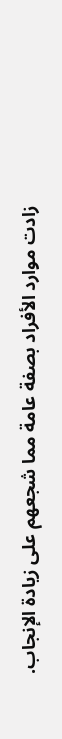زادت موارد الأفراد بصفة عامة مما شجعهم على زيادة الإنجاب.